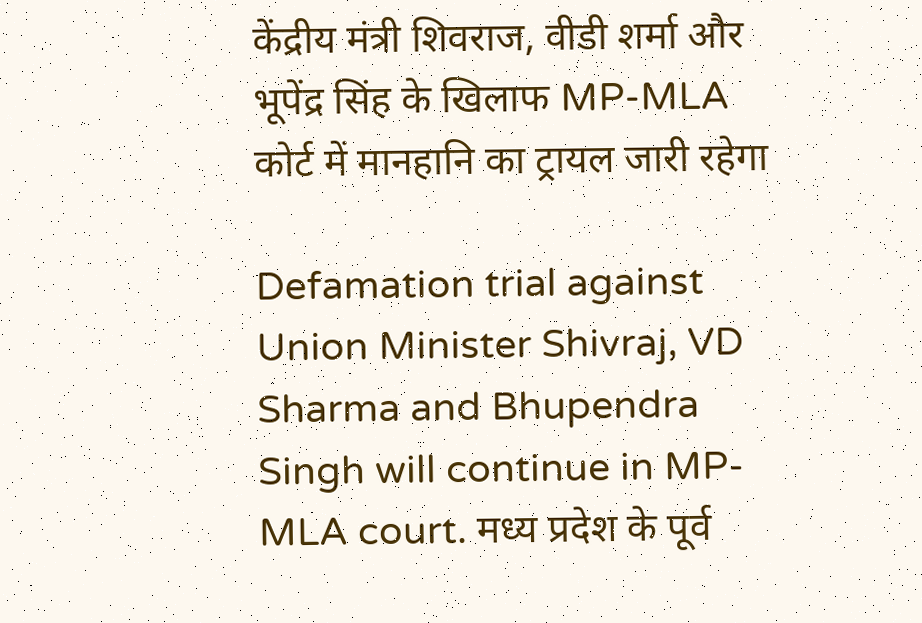केंद्रीय मंत्री शिवराज, वीडी शर्मा और भूपेंद्र सिंह के खिलाफ MP-MLA कोर्ट में मानहानि का ट्रायल जारी रहेगा

Defamation trial against Union Minister Shivraj, VD Sharma and Bhupendra Singh will continue in MP-MLA court. मध्य प्रदेश के पूर्व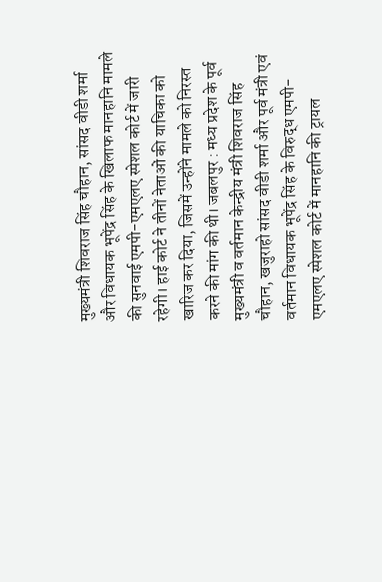मुख्यमंत्री शिवराज सिंह चौहान, सांसद वीडी शर्मा और विधायक भूपेंद्र सिंह के खिलाफ मानहानि मामले की सुनवाई एमपी-एमएलए स्पेशल कोर्ट में जारी रहेगी। हाई कोर्ट ने तीनों नेताओं की याचिका को खारिज कर दिया, जिसमें उन्होंने मामले को निरस्त करने की मांग की थी। जबलपुर : मध्य प्रदेश के पूर्व मुख्यमंत्री व वर्तमान केन्द्रीय मंत्री शिवराज सिंह चौहान, खजुराहो सांसद वीडी शर्मा और पूर्व मंत्री एवं वर्तमान विधायक भूपेंद्र सिंह के विरुद्ध एमपी-एमएलए स्पेशल कोर्ट में मानहानि की ट्रायल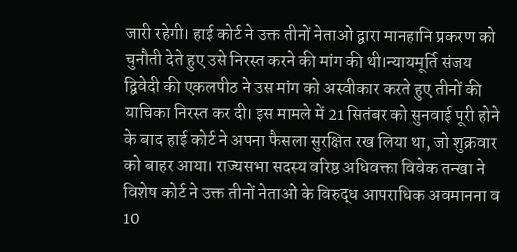जारी रहेगी। हाई कोर्ट ने उक्त तीनों नेताओं द्वारा मानहानि प्रकरण को चुनौती देते हुए उसे निरस्त करने की मांग की थी।न्यायमूर्ति संजय द्विवेदी की एकलपीठ ने उस मांग को अस्वीकार करते हुए तीनों की याचिका निरस्त कर दी। इस मामले में 21 सितंबर को सुनवाई पूरी होने के बाद हाई कोर्ट ने अपना फैसला सुरक्षित रख लिया था, जो शुक्रवार को बाहर आया। राज्यसभा सदस्य वरिष्ठ अधिवक्ता विवेक तन्खा ने विशेष कोर्ट ने उक्त तीनों नेताओं के विरुद्ध आपराधिक अवमानना व 10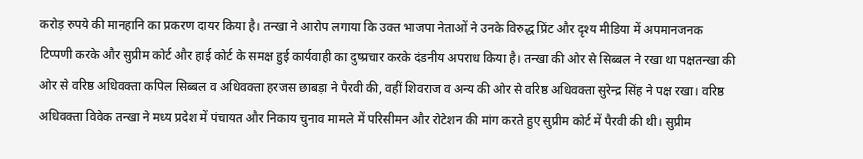करोड़ रुपये की मानहानि का प्रकरण दायर किया है। तन्खा ने आरोप लगाया कि उक्त भाजपा नेताओं ने उनके विरुद्ध प्रिंट और दृश्य मीडिया में अपमानजनक टिप्पणी करके और सुप्रीम कोर्ट और हाई कोर्ट के समक्ष हुई कार्यवाही का दुष्प्रचार करके दंडनीय अपराध किया है। तन्खा की ओर से सिब्बल ने रखा था पक्षतन्खा की ओर से वरिष्ठ अधिवक्ता कपिल सिब्बल व अधिवक्ता हरजस छाबड़ा ने पैरवी की, वहीं शिवराज व अन्य की ओर से वरिष्ठ अधिवक्ता सुरेन्द्र सिंह ने पक्ष रखा। वरिष्ठ अधिवक्ता विवेक तन्खा ने मध्य प्रदेश में पंचायत और निकाय चुनाव मामले में परिसीमन और रोटेशन की मांग करते हुए सुप्रीम कोर्ट में पैरवी की थी। सुप्रीम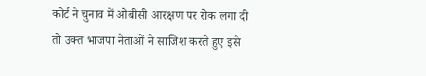कोर्ट ने चुनाव में ओबीसी आरक्षण पर रोक लगा दी तो उक्त भाजपा नेताओं ने साजिश करते हुए इसे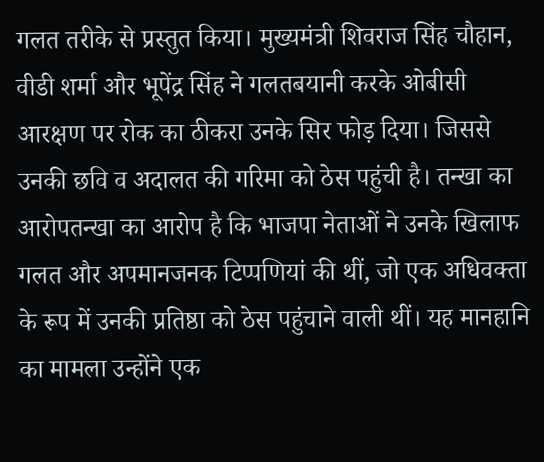गलत तरीके से प्रस्तुत किया। मुख्यमंत्री शिवराज सिंह चौहान, वीडी शर्मा और भूपेंद्र सिंह ने गलतबयानी करके ओबीसी आरक्षण पर रोक का ठीकरा उनके सिर फोड़ दिया। जिससे उनकी छवि व अदालत की गरिमा को ठेस पहुंची है। तन्खा का आरोपतन्खा का आरोप है कि भाजपा नेताओं ने उनके खिलाफ गलत और अपमानजनक टिप्पणियां की थीं, जो एक अधिवक्ता के रूप में उनकी प्रतिष्ठा को ठेस पहुंचाने वाली थीं। यह मानहानि का मामला उन्होंने एक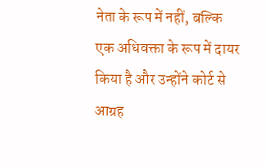नेता के रूप में नहीं, बल्कि एक अधिवक्ता के रूप में दायर किया है और उन्होंने कोर्ट से आग्रह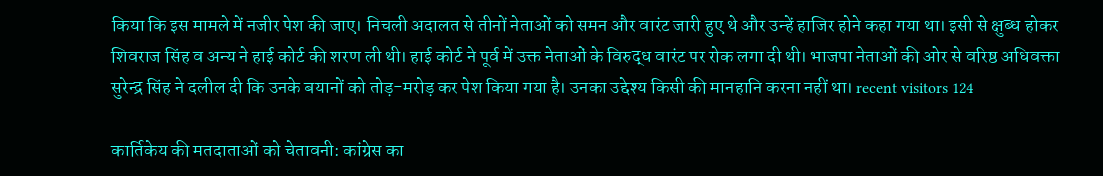किया कि इस मामले में नजीर पेश की जाए। निचली अदालत से तीनों नेताओं को समन और वारंट जारी हुए थे और उन्हें हाजिर होने कहा गया था। इसी से क्षुब्ध होकर शिवराज सिंह व अन्य ने हाई कोर्ट की शरण ली थी। हाई कोर्ट ने पूर्व में उक्त नेताओं के विरुद्ध वारंट पर रोक लगा दी थी। भाजपा नेताओं की ओर से वरिष्ठ अधिवक्ता सुरेन्द्र सिंह ने दलील दी कि उनके बयानों को तोड़-मरोड़ कर पेश किया गया है। उनका उद्देश्य किसी की मानहानि करना नहीं था। recent visitors 124

कार्तिकेय की मतदाताओं को चेतावनी: कांग्रेस का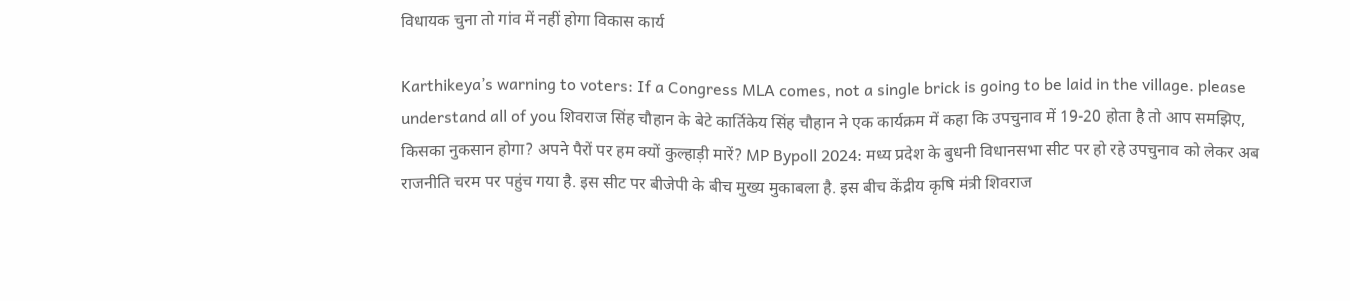विधायक चुना तो गांव में नहीं होगा विकास कार्य

Karthikeya’s warning to voters: If a Congress MLA comes, not a single brick is going to be laid in the village. please understand all of you शिवराज सिंह चौहान के बेटे कार्तिकेय सिंह चौहान ने एक कार्यक्रम में कहा कि उपचुनाव में 19-20 होता है तो आप समझिए, किसका नुकसान होगा? अपने पैरों पर हम क्यों कुल्हाड़ी मारें? MP Bypoll 2024: मध्य प्रदेश के बुधनी विधानसभा सीट पर हो रहे उपचुनाव को लेकर अब राजनीति चरम पर पहुंच गया है. इस सीट पर बीजेपी के बीच मुख्य मुकाबला है. इस बीच केंद्रीय कृषि मंत्री शिवराज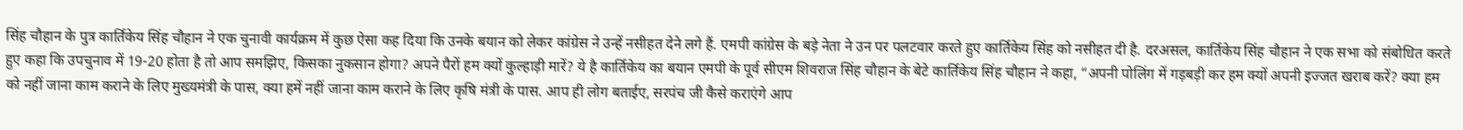सिंह चौहान के पुत्र कार्तिकेय सिंह चौहान ने एक चुनावी कार्यक्रम में कुछ ऐसा कह दिया कि उनके बयान को लेकर कांग्रेस ने उन्हें नसीहत देने लगे हैं. एमपी कांग्रेस के बड़े नेता ने उन पर पलटवार करते हुए कार्तिकेय सिंह को नसीहत दी है. दरअसल, कार्तिकेय सिंह चौहान ने एक सभा को संबोधित करते हुए कहा कि उपचुनाव में 19-20 होता है तो आप समझिए, किसका नुकसान होगा? अपने पैरों हम क्यों कुल्हाड़ी मारें? ये है कार्तिकेय का बयान एमपी के पूर्व सीएम शिवराज सिंह चौहान के बेटे कार्तिकेय सिंह चौहान ने कहा, “अपनी पोलिंग में गड़बड़ी कर हम क्यों अपनी इज्जत खराब करें? क्या हम को नहीं जाना काम कराने के लिए मुख्यमंत्री के पास, क्या हमें नहीं जाना काम कराने के लिए कृषि मंत्री के पास. आप ही लोग बताईए, सरपंच जी कैसे कराएंगे आप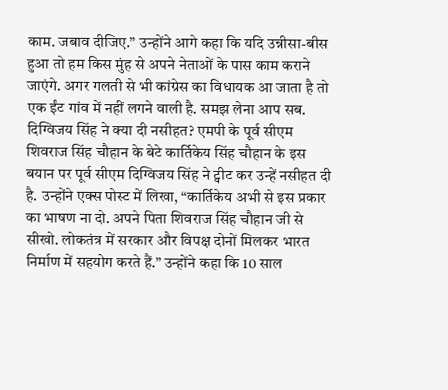काम. जबाव दीजिए.” उन्होंने आगे कहा कि यदि उन्नीसा-बीस हुआ तो हम किस मुंह से अपने नेताओं के पास काम कराने जाएंगे. अगर गलती से भी कांग्रेस का विधायक आ जाता है तो एक ईंट गांव में नहीं लगने वाली है. समझ लेना आप सब. दिग्विजय सिंह ने क्या दी नसीहत? एमपी के पूर्व सीएम शिवराज सिंह चौहान के बेटे कार्तिकेय सिंह चौहान के इस बयान पर पूर्व सीएम दिग्विजय सिंह ने ट्वीट कर उन्हें नसीहत दी है. उन्होंने एक्स पोस्ट में लिखा, “कार्तिकेय अभी से इस प्रकार का भाषण ना दो. अपने पिता शिवराज सिंह चौहान जी से सीखो. लोकतंत्र में सरकार और विपक्ष दोनों मिलकर भारत निर्माण में सहयोग करते हैं.” उन्होंने कहा कि 10 साल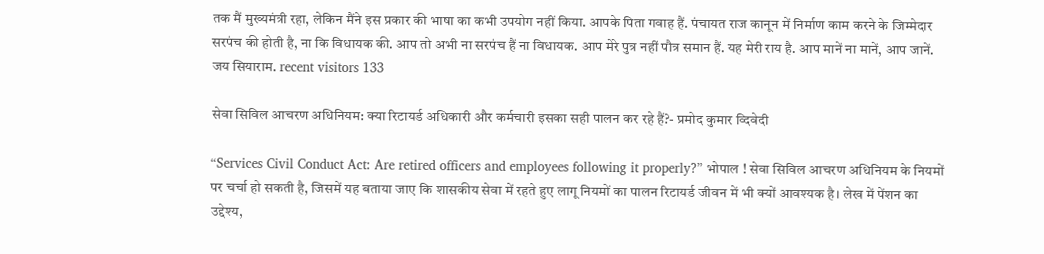तक मैं मुख्यमंत्री रहा, लेकिन मैंने इस प्रकार की भाषा का कभी उपयोग नहीं किया. आपके पिता गवाह हैं. पंचायत राज कानून में निर्माण काम करने के जिम्मेदार सरपंच की होती है, ना कि विधायक की. आप तो अभी ना सरपंच हैं ना विधायक. आप मेरे पुत्र नहीं पौत्र समान हैं. यह मेरी राय है. आप मानें ना मानें, आप जानें. जय सियाराम. recent visitors 133

सेवा सिविल आचरण अधिनियम: क्या रिटायर्ड अधिकारी और कर्मचारी इसका सही पालन कर रहे हैं?- प्रमोद कुमार व्दिवेदी

“Services Civil Conduct Act: Are retired officers and employees following it properly?” भोपाल ! सेवा सिविल आचरण अधिनियम के नियमों पर चर्चा हो सकती है, जिसमें यह बताया जाए कि शासकीय सेवा में रहते हुए लागू नियमों का पालन रिटायर्ड जीवन में भी क्यों आवश्यक है। लेख में पेंशन का उद्देश्य,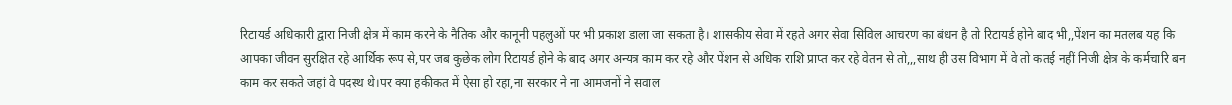रिटायर्ड अधिकारी द्वारा निजी क्षेत्र में काम करने के नैतिक और कानूनी पहलुओं पर भी प्रकाश डाला जा सकता है। शासकीय सेवा में रहते अगर सेवा सिविल आचरण का बंधन है तो रिटायर्ड होने बाद भी,,पेंशन का मतलब यह कि आपका जीवन सुरक्षित रहे आर्थिक रूप से,पर जब कुछेक लोग रिटायर्ड होने के बाद अगर अन्यत्र काम कर रहे और पेंशन से अधिक राशि प्राप्त कर रहे वेतन से तो,,,साथ ही उस विभाग में वे तो कतई नहीं निजी क्षेत्र के कर्मचारि बन काम कर सकते जहां वे पदस्थ थे।पर क्या हकीकत में ऐसा हो रहा,ना सरकार ने ना आमजनों ने सवाल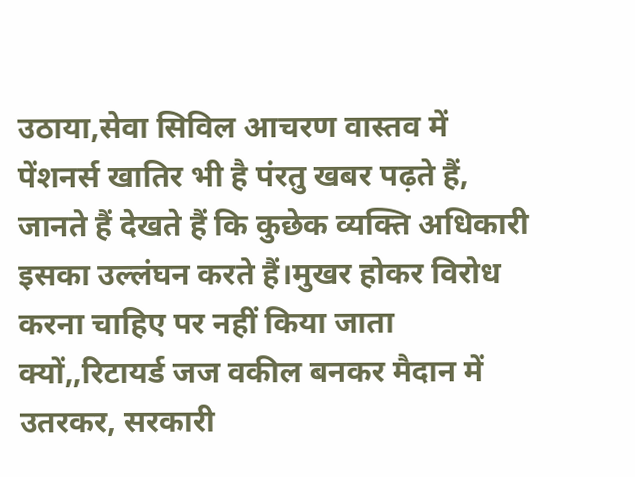उठाया,सेवा सिविल आचरण वास्तव में पेंशनर्स खातिर भी है पंरतु खबर पढ़ते हैं, जानते हैं देखते हैं कि कुछेक व्यक्ति अधिकारी इसका उल्लंघन करते हैं।मुखर होकर विरोध करना चाहिए पर नहीं किया जाता क्यों,,रिटायर्ड जज वकील बनकर मैदान में उतरकर, सरकारी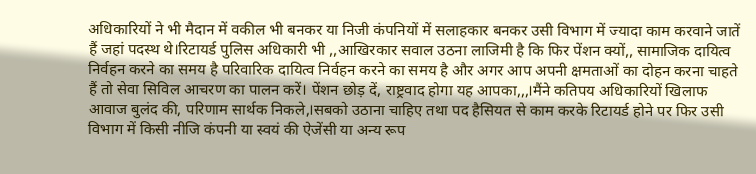अधिकारियों ने भी मैदान में वकील भी बनकर या निजी कंपनियों में सलाहकार बनकर उसी विभाग में ज्यादा काम करवाने जातें हैं जहां पदस्थ थे।रिटायर्ड पुलिस अधिकारी भी ,,आखिरकार सवाल उठना लाजिमी है कि फिर पेंशन क्यों,, सामाजिक दायित्व निर्वहन करने का समय है परिवारिक दायित्व निर्वहन करने का समय है और अगर आप अपनी क्षमताओं का दोहन करना चाहते हैं तो सेवा सिविल आचरण का पालन करें। पेंशन छोड़ दें, राष्ट्रवाद होगा यह आपका,,,।मैंने कतिपय अधिकारियों खिलाफ आवाज बुलंद की, परिणाम सार्थक निकले,।सबको उठाना चाहिए तथा पद हैसियत से काम करके रिटायर्ड होने पर फिर उसी विभाग में किसी नीजि कंपनी या स्वयं की ऐजेंसी या अन्य रूप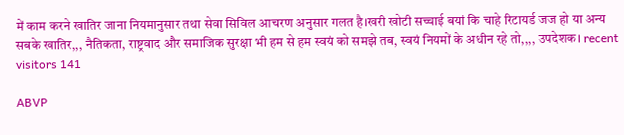में काम करने खातिर जाना नियमानुसार तथा सेवा सिविल आचरण अनुसार गलत है।खरी खोटी सच्चाई बयां कि चाहे रिटायर्ड जज हो या अन्य सबके खातिर,,, नैतिकता, राष्ट्रवाद और समाजिक सुरक्षा भी हम से हम स्वयं को समझे तब, स्वयं नियमों के अधीन रहे तो,,,, उपदेशक। recent visitors 141

ABVP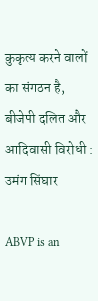कुकृत्य करने वालों का संगठन है, बीजेपी दलित और आदिवासी विरोधी : उमंग सिंघार

ABVP is an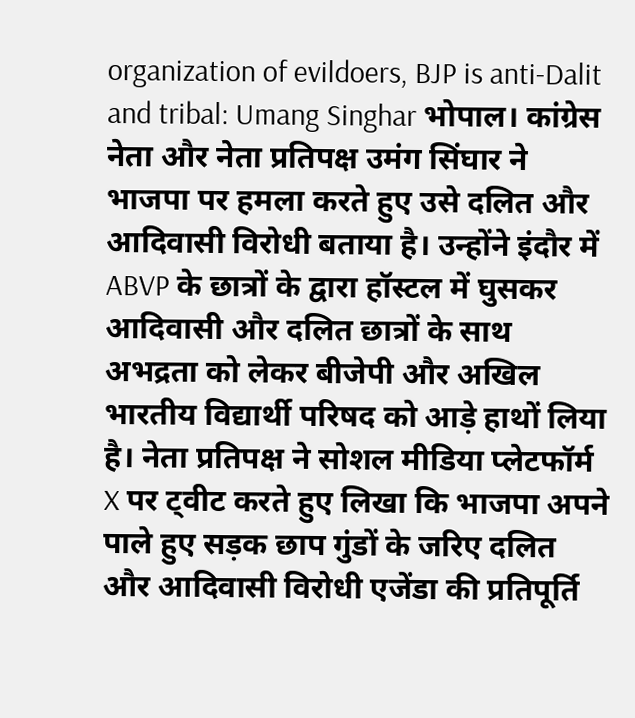organization of evildoers, BJP is anti-Dalit and tribal: Umang Singhar भोपाल। कांग्रेस नेता और नेता प्रतिपक्ष उमंग सिंघार ने भाजपा पर हमला करते हुए उसे दलित और आदिवासी विरोधी बताया है। उन्होंने इंदौर में ABVP के छात्रों के द्वारा हॉस्टल में घुसकर आदिवासी और दलित छात्रों के साथ अभद्रता को लेकर बीजेपी और अखिल भारतीय विद्यार्थी परिषद को आड़े हाथों लिया है। नेता प्रतिपक्ष ने सोशल मीडिया प्लेटफॉर्म X पर ट्वीट करते हुए लिखा कि भाजपा अपने पाले हुए सड़क छाप गुंडों के जरिए दलित और आदिवासी विरोधी एजेंडा की प्रतिपूर्ति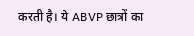करती है। ये ABVP छात्रों का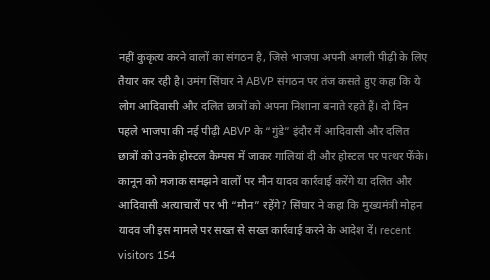नहीं कुकृत्य करने वालों का संगठन है, जिसे भाजपा अपनी अगली पीढ़ी के लिए तैयार कर रही है। उमंग सिंघार ने ABVP संगठन पर तंज कसते हुए कहा कि ये लोग आदिवासी और दलित छात्रों को अपना निशाना बनाते रहते हैं। दो दिन पहले भाजपा की नई पीढ़ी ABVP के “गुंडे” इंदौर में आदिवासी और दलित छात्रों को उनके होस्टल कैम्पस में जाकर गालियां दी और होस्टल पर पत्थर फेंके। कानून को मजाक समझने वालों पर मौन यादव कार्रवाई करेंगे या दलित और आदिवासी अत्याचारों पर भी “मौन” रहेंगे? सिंघार ने कहा कि मुख्यमंत्री मोहन यादव जी इस मामले पर सख्त से सख्त कार्रवाई करने के आदेश दें। recent visitors 154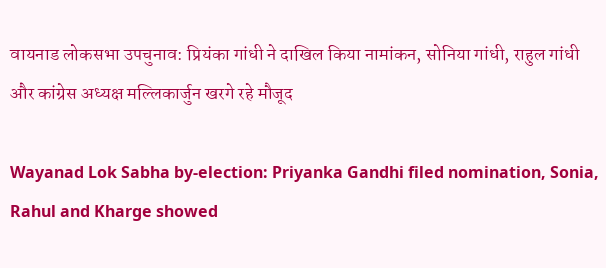वायनाड लोकसभा उपचुनाव: प्रियंका गांधी ने दाखिल किया नामांकन, सोनिया गांधी, राहुल गांधी और कांग्रेस अध्यक्ष मल्लिकार्जुन खरगे रहे मौजूद

Wayanad Lok Sabha by-election: Priyanka Gandhi filed nomination, Sonia, Rahul and Kharge showed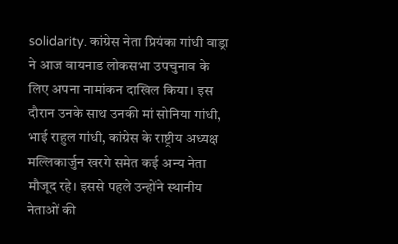solidarity. कांग्रेस नेता प्रियंका गांधी वाड्रा ने आज वायनाड लोकसभा उपचुनाव के लिए अपना नामांकन दाखिल किया। इस दौरान उनके साथ उनकी मां सोनिया गांधी, भाई राहुल गांधी, कांग्रेस के राष्ट्रीय अध्यक्ष मल्लिकार्जुन खरगे समेत कई अन्य नेता मौजूद रहे। इससे पहले उन्होंने स्थानीय नेताओं की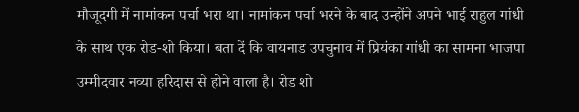मौजूदगी में नामांकन पर्चा भरा था। नामांकन पर्चा भरने के बाद उन्होंने अपने भाई राहुल गांधी के साथ एक रोड-शो किया। बता दें कि वायनाड उपचुनाव में प्रियंका गांधी का सामना भाजपा उम्मीदवार नव्या हरिदास से होने वाला है। रोड शो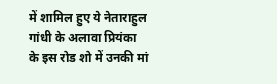में शामिल हुए ये नेताराहुल गांधी के अलावा प्रियंका के इस रोड शो में उनकी मां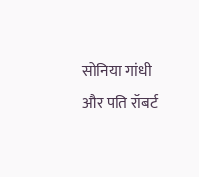सोनिया गांधी और पति रॉबर्ट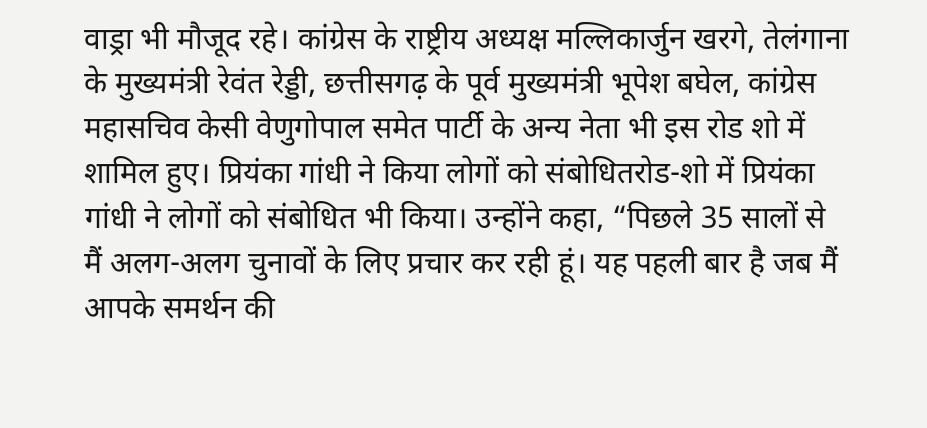वाड्रा भी मौजूद रहे। कांग्रेस के राष्ट्रीय अध्यक्ष मल्लिकार्जुन खरगे, तेलंगाना के मुख्यमंत्री रेवंत रेड्डी, छत्तीसगढ़ के पूर्व मुख्यमंत्री भूपेश बघेल, कांग्रेस महासचिव केसी वेणुगोपाल समेत पार्टी के अन्य नेता भी इस रोड शो में शामिल हुए। प्रियंका गांधी ने किया लोगों को संबोधितरोड-शो में प्रियंका गांधी ने लोगों को संबोधित भी किया। उन्होंने कहा, “पिछले 35 सालों से मैं अलग-अलग चुनावों के लिए प्रचार कर रही हूं। यह पहली बार है जब मैं आपके समर्थन की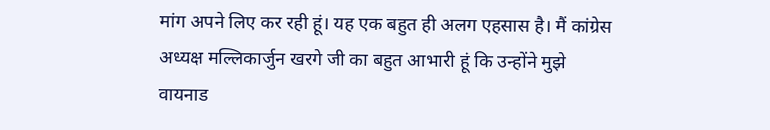मांग अपने लिए कर रही हूं। यह एक बहुत ही अलग एहसास है। मैं कांग्रेस अध्यक्ष मल्लिकार्जुन खरगे जी का बहुत आभारी हूं कि उन्होंने मुझे वायनाड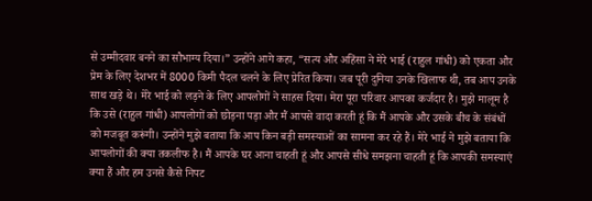से उम्मीदवार बनने का सौभाग्य दिया।” उन्होंने आगे कहा, “सत्य और अहिंसा ने मेरे भाई (राहुल गांधी) को एकता और प्रेम के लिए देशभर में 8000 किमी पैदल चलने के लिए प्रेरित किया। जब पूरी दुनिया उनके खिलाफ थी, तब आप उनके साथ खड़े थे। मेरे भाई को लड़ने के लिए आपलोगों ने साहस दिया। मेरा पूरा परिवार आपका कर्जदार है। मुझे मालूम है कि उसे (राहुल गांधी) आपलोगों को छोड़ना पड़ा और मैं आपसे वादा करती हूं कि मैं आपके और उसके बीच के संबंधों को मजबूत करूंगी। उन्होंने मुझे बताया कि आप किन बड़ी समस्याओं का सामना कर रहे हैं। मेरे भाई ने मुझे बताया कि आपलोगों की क्या तकलीफ है। मैं आपके घर आना चाहती हूं और आपसे सीधे समझना चाहती हूं कि आपकी समस्याएं क्या हैं और हम उनसे कैसे निपट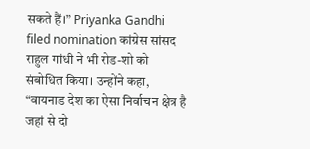सकते हैं।” Priyanka Gandhi filed nomination कांग्रेस सांसद राहुल गांधी ने भी रोड-शो को संबोधित किया। उन्होंने कहा, “वायनाड देश का ऐसा निर्वाचन क्षेत्र है जहां से दो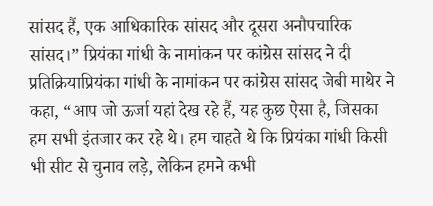सांसद हैं, एक आधिकारिक सांसद और दूसरा अनौपचारिक सांसद।” प्रियंका गांधी के नामांकन पर कांग्रेस सांसद ने दी प्रतिक्रियाप्रियंका गांधी के नामांकन पर कांग्रेस सांसद जेबी माथेर ने कहा, “आप जो ऊर्जा यहां देख रहे हैं, यह कुछ ऐसा है, जिसका हम सभी इंतजार कर रहे थे। हम चाहते थे कि प्रियंका गांधी किसी भी सीट से चुनाव लड़े, लेकिन हमने कभी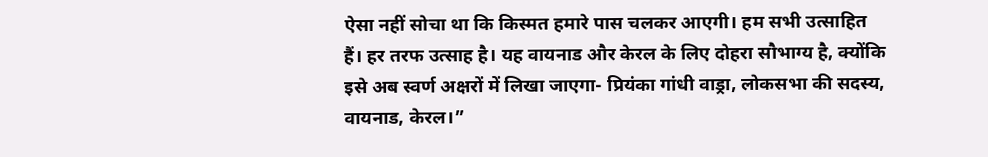ऐसा नहीं सोचा था कि किस्मत हमारे पास चलकर आएगी। हम सभी उत्साहित हैं। हर तरफ उत्साह है। यह वायनाड और केरल के लिए दोहरा सौभाग्य है, क्योंकि इसे अब स्वर्ण अक्षरों में लिखा जाएगा- प्रियंका गांधी वाड्रा, लोकसभा की सदस्य, वायनाड, केरल।”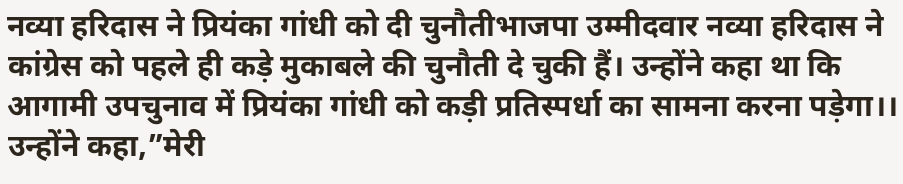नव्या हरिदास ने प्रियंका गांधी को दी चुनौतीभाजपा उम्मीदवार नव्या हरिदास ने कांग्रेस को पहले ही कड़े मुकाबले की चुनौती दे चुकी हैं। उन्होंने कहा था कि आगामी उपचुनाव में प्रियंका गांधी को कड़ी प्रतिस्पर्धा का सामना करना पड़ेगा।। उन्होंने कहा,”मेरी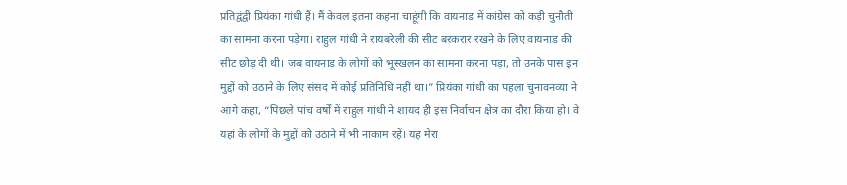प्रतिद्वंद्वी प्रियंका गांधी हैं। मैं केवल इतना कहना चाहूंगी कि वायनाड में कांग्रेस को कड़ी चुनौती का सामना करना पड़ेगा। राहुल गांधी ने रायबरेली की सीट बरकरार रखने के लिए वायनाड की सीट छोड़ दी थी। जब वायनाड के लोगों को भूस्खलन का सामना करना पड़ा, तो उनके पास इन मुद्दों को उठाने के लिए संसद में कोई प्रतिनिधि नहीं था।” प्रियंका गांधी का पहला चुनावनव्या ने आगे कहा, “पिछले पांच वर्षों में राहुल गांधी ने शायद ही इस निर्वाचन क्षेत्र का दौरा किया हो। वे यहां के लोगों के मुद्दों को उठाने में भी नाकाम रहें। यह मेरा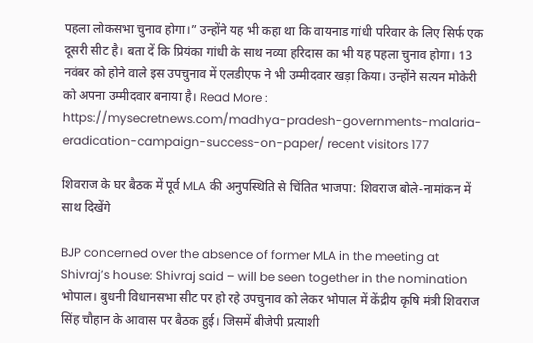पहला लोकसभा चुनाव होगा।” उन्होंने यह भी कहा था कि वायनाड गांधी परिवार के लिए सिर्फ एक दूसरी सीट है। बता दें कि प्रियंका गांधी के साथ नव्या हरिदास का भी यह पहला चुनाव होगा। 13 नवंबर को होने वाले इस उपचुनाव में एलडीएफ ने भी उम्मीदवार खड़ा किया। उन्होंने सत्यन मोकेरी को अपना उम्मीदवार बनाया है। Read More : https://mysecretnews.com/madhya-pradesh-governments-malaria-eradication-campaign-success-on-paper/ recent visitors 177

शिवराज के घर बैठक में पूर्व MLA की अनुपस्थिति से चिंतित भाजपा: शिवराज बोले-नामांकन में साथ दिखेंगे

BJP concerned over the absence of former MLA in the meeting at Shivraj’s house: Shivraj said – will be seen together in the nomination भोपाल। बुधनी विधानसभा सीट पर हो रहे उपचुनाव को लेकर भोपाल में केंद्रीय कृषि मंत्री शिवराज सिंह चौहान के आवास पर बैठक हुई। जिसमें बीजेपी प्रत्याशी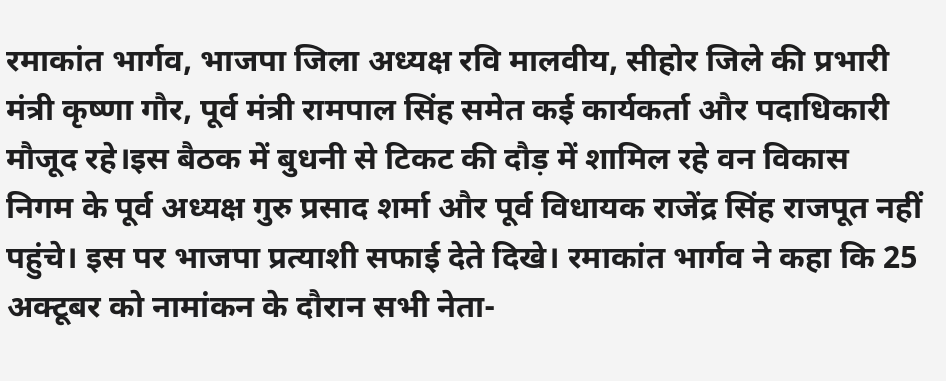रमाकांत भार्गव, भाजपा जिला अध्यक्ष रवि मालवीय, सीहोर जिले की प्रभारी मंत्री कृष्णा गौर, पूर्व मंत्री रामपाल सिंह समेत कई कार्यकर्ता और पदाधिकारी मौजूद रहे।इस बैठक में बुधनी से टिकट की दौड़ में शामिल रहे वन विकास निगम के पूर्व अध्यक्ष गुरु प्रसाद शर्मा और पूर्व विधायक राजेंद्र सिंह राजपूत नहीं पहुंचे। इस पर भाजपा प्रत्याशी सफाई देते दिखे। रमाकांत भार्गव ने कहा कि 25 अक्टूबर को नामांकन के दौरान सभी नेता-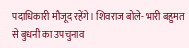पदाधिकारी मौजूद रहेंगे। शिवराज बोले- भारी बहुमत से बुधनी का उपचुनाव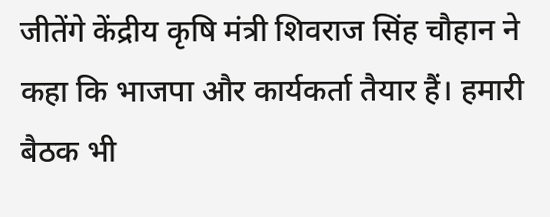जीतेंगे केंद्रीय कृषि मंत्री शिवराज सिंह चौहान ने कहा कि भाजपा और कार्यकर्ता तैयार हैं। हमारी बैठक भी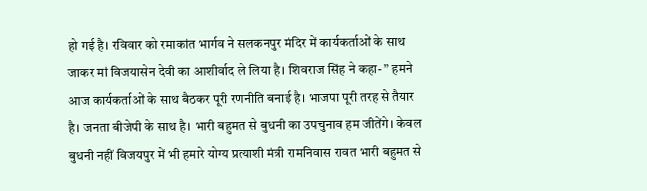हो गई है। रविवार को रमाकांत भार्गव ने सलकनपुर मंदिर में कार्यकर्ताओं के साथ जाकर मां विजयासेन देवी का आशीर्वाद ले लिया है। शिवराज सिंह ने कहा- ” हमने आज कार्यकर्ताओं के साथ बैठकर पूरी रणनीति बनाई है। भाजपा पूरी तरह से तैयार है। जनता बीजेपी के साथ है। भारी बहुमत से बुधनी का उपचुनाव हम जीतेंगे। केवल बुधनी नहीं विजयपुर में भी हमारे योग्य प्रत्याशी मंत्री रामनिवास रावत भारी बहुमत से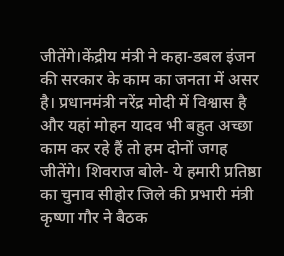जीतेंगे।केंद्रीय मंत्री ने कहा-डबल इंजन की सरकार के काम का जनता में असर है। प्रधानमंत्री नरेंद्र मोदी में विश्वास है और यहां मोहन यादव भी बहुत अच्छा काम कर रहे हैं तो हम दोनों जगह जीतेंगे। शिवराज बोले- ये हमारी प्रतिष्ठा का चुनाव सीहोर जिले की प्रभारी मंत्री कृष्णा गौर ने बैठक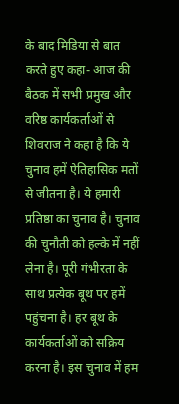के बाद मिडिया से बात करते हुए कहा- आज की बैठक में सभी प्रमुख और वरिष्ठ कार्यकर्ताओं से शिवराज ने कहा है कि ये चुनाव हमें ऐतिहासिक मतों से जीतना है। ये हमारी प्रतिष्ठा का चुनाव है। चुनाव की चुनौती को हल्के में नहीं लेना है। पूरी गंभीरता के साथ प्रत्येक बूथ पर हमें पहुंचना है। हर बूथ के कार्यकर्ताओं को सक्रिय करना है। इस चुनाव में हम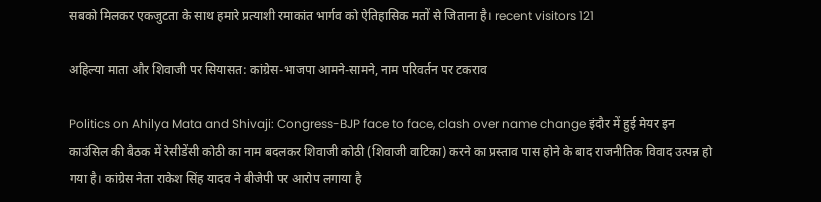सबको मिलकर एकजुटता के साथ हमारे प्रत्याशी रमाकांत भार्गव को ऐतिहासिक मतों से जिताना है। recent visitors 121

अहिल्या माता और शिवाजी पर सियासत: कांग्रेस-भाजपा आमने-सामने, नाम परिवर्तन पर टकराव

Politics on Ahilya Mata and Shivaji: Congress-BJP face to face, clash over name change इंदौर में हुई मेयर इन काउंसिल की बैठक में रेसीडेंसी कोठी का नाम बदलकर शिवाजी कोठी (शिवाजी वाटिका) करने का प्रस्ताव पास होने के बाद राजनीतिक विवाद उत्पन्न हो गया है। कांग्रेस नेता राकेश सिंह यादव ने बीजेपी पर आरोप लगाया है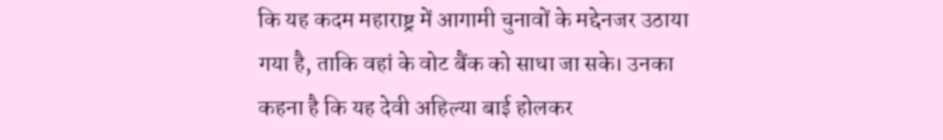कि यह कदम महाराष्ट्र में आगामी चुनावों के मद्देनजर उठाया गया है, ताकि वहां के वोट बैंक को साधा जा सके। उनका कहना है कि यह देवी अहिल्या बाई होलकर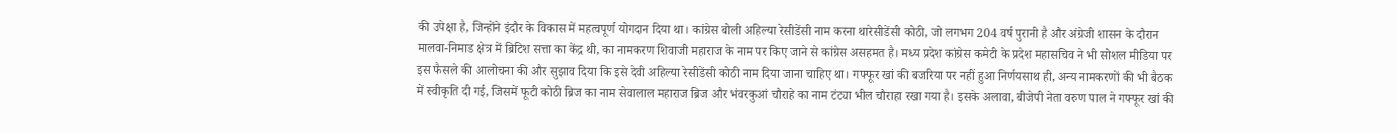की उपेक्षा है, जिन्होंने इंदौर के विकास में महत्वपूर्ण योगदान दिया था। कांग्रेस बोली अहिल्या रेसीडेंसी नाम करना थारेसीडेंसी कोठी, जो लगभग 204 वर्ष पुरानी है और अंग्रेजी शासन के दौरान मालवा-निमाड क्षेत्र में ब्रिटिश सत्ता का केंद्र थी, का नामकरण शिवाजी महाराज के नाम पर किए जाने से कांग्रेस असहमत है। मध्य प्रदेश कांग्रेस कमेटी के प्रदेश महासचिव ने भी सोशल मीडिया पर इस फैसले की आलोचना की और सुझाव दिया कि इसे देवी अहिल्या रेसीडेंसी कोठी नाम दिया जाना चाहिए था। गफ्फूर खां की बजरिया पर नहीं हुआ निर्णयसाथ ही, अन्य नामकरणों की भी बैठक में स्वीकृति दी गई, जिसमें फूटी कोठी ब्रिज का नाम सेवालाल महाराज ब्रिज और भंवरकुआं चौराहे का नाम टंट्या भील चौराहा रखा गया है। इसके अलावा, बीजेपी नेता वरुण पाल ने गफ्फूर खां की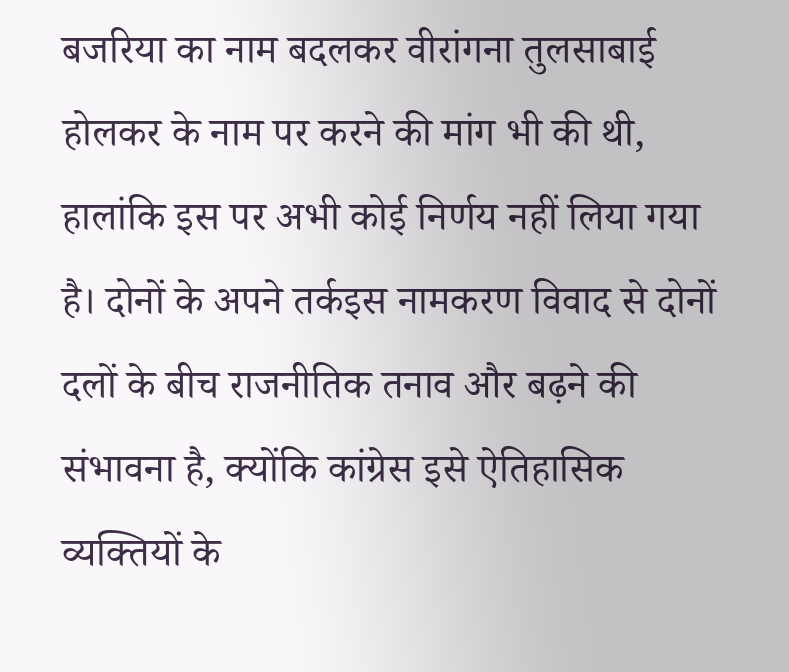बजरिया का नाम बदलकर वीरांगना तुलसाबाई होलकर के नाम पर करने की मांग भी की थी, हालांकि इस पर अभी कोई निर्णय नहीं लिया गया है। दोनों के अपने तर्कइस नामकरण विवाद से दोनों दलों के बीच राजनीतिक तनाव और बढ़ने की संभावना है, क्योंकि कांग्रेस इसे ऐतिहासिक व्यक्तियों के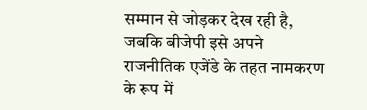सम्मान से जोड़कर देख रही है, जबकि बीजेपी इसे अपने राजनीतिक एजेंडे के तहत नामकरण के रूप में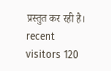प्रस्तुत कर रही है। recent visitors 120